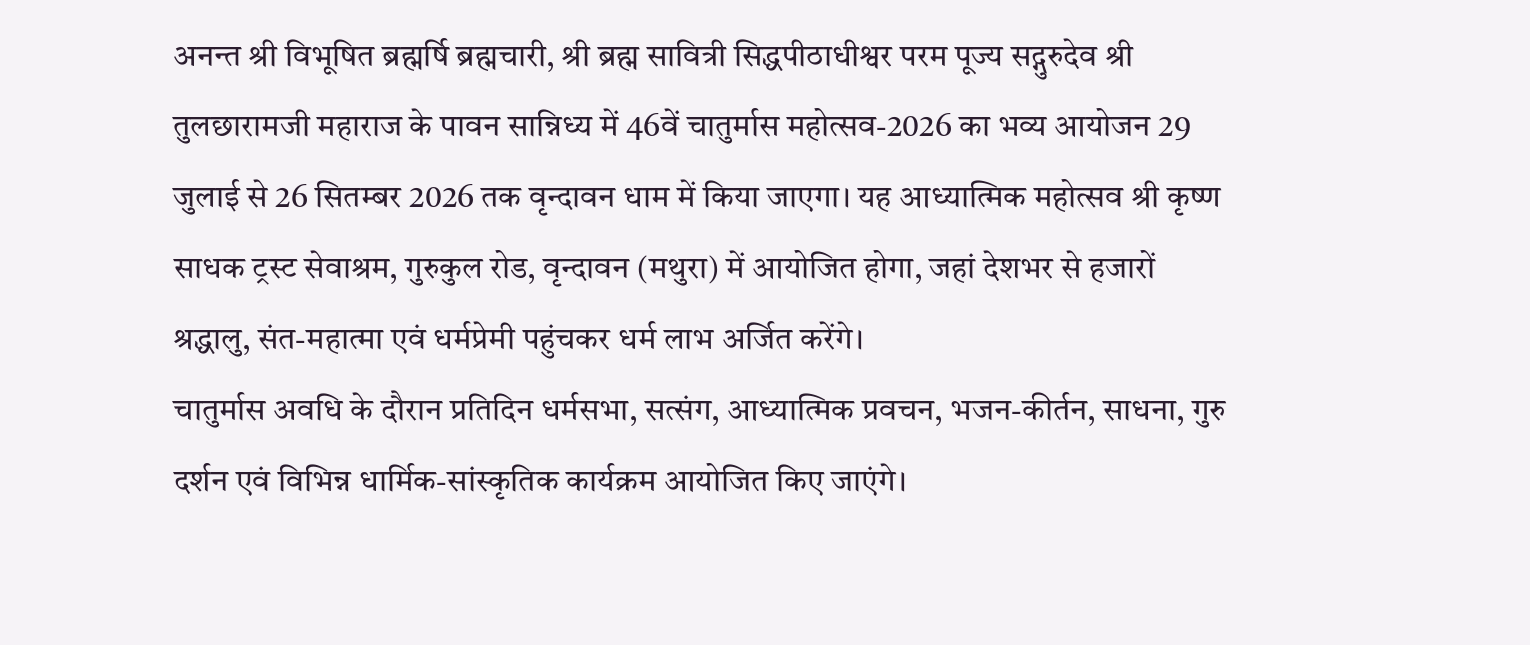अनन्त श्री विभूषित ब्रह्मर्षि ब्रह्मचारी, श्री ब्रह्म सावित्री सिद्धपीठाधीश्वर परम पूज्य सद्गुरुदेव श्री तुलछारामजी महाराज के पावन सान्निध्य में 46वें चातुर्मास महोत्सव-2026 का भव्य आयोजन 29 जुलाई से 26 सितम्बर 2026 तक वृन्दावन धाम में किया जाएगा। यह आध्यात्मिक महोत्सव श्री कृष्ण साधक ट्रस्ट सेवाश्रम, गुरुकुल रोड, वृन्दावन (मथुरा) में आयोजित होगा, जहां देशभर से हजारों श्रद्धालु, संत-महात्मा एवं धर्मप्रेमी पहुंचकर धर्म लाभ अर्जित करेंगे।
चातुर्मास अवधि के दौरान प्रतिदिन धर्मसभा, सत्संग, आध्यात्मिक प्रवचन, भजन-कीर्तन, साधना, गुरु दर्शन एवं विभिन्न धार्मिक-सांस्कृतिक कार्यक्रम आयोजित किए जाएंगे।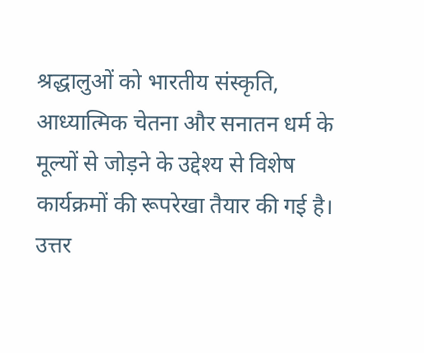श्रद्धालुओं को भारतीय संस्कृति, आध्यात्मिक चेतना और सनातन धर्म के मूल्यों से जोड़ने के उद्देश्य से विशेष कार्यक्रमों की रूपरेखा तैयार की गई है।
उत्तर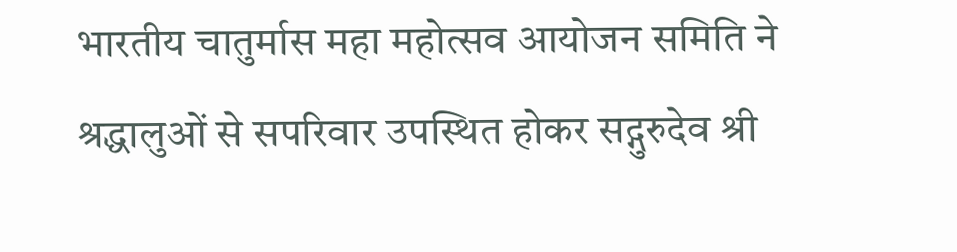भारतीय चातुर्मास महा महोत्सव आयोजन समिति ने श्रद्धालुओं से सपरिवार उपस्थित होकर सद्गुरुदेव श्री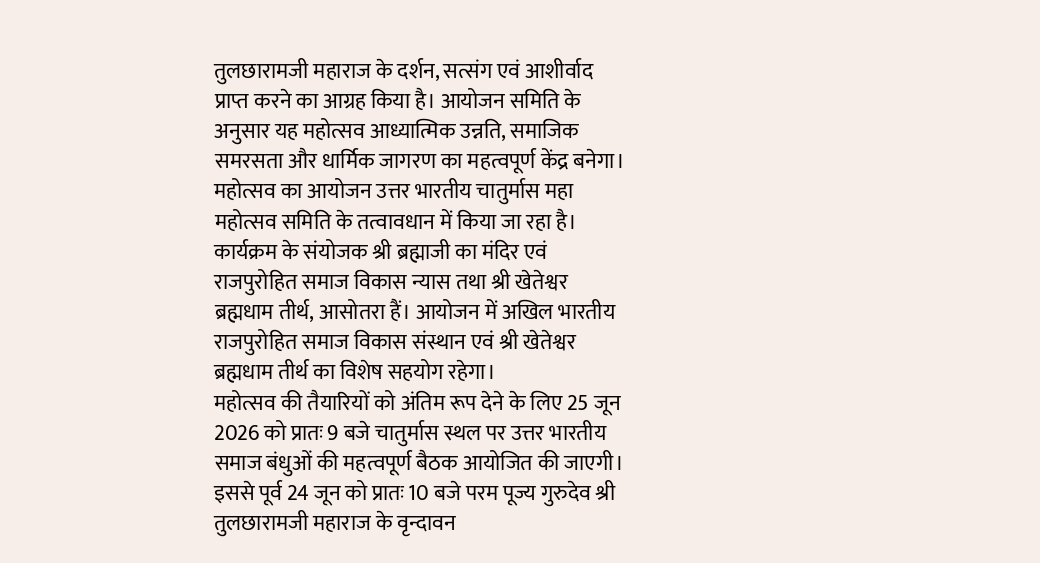तुलछारामजी महाराज के दर्शन, सत्संग एवं आशीर्वाद प्राप्त करने का आग्रह किया है। आयोजन समिति के अनुसार यह महोत्सव आध्यात्मिक उन्नति, समाजिक समरसता और धार्मिक जागरण का महत्वपूर्ण केंद्र बनेगा।
महोत्सव का आयोजन उत्तर भारतीय चातुर्मास महा महोत्सव समिति के तत्वावधान में किया जा रहा है। कार्यक्रम के संयोजक श्री ब्रह्माजी का मंदिर एवं राजपुरोहित समाज विकास न्यास तथा श्री खेतेश्वर ब्रह्मधाम तीर्थ, आसोतरा हैं। आयोजन में अखिल भारतीय राजपुरोहित समाज विकास संस्थान एवं श्री खेतेश्वर ब्रह्मधाम तीर्थ का विशेष सहयोग रहेगा।
महोत्सव की तैयारियों को अंतिम रूप देने के लिए 25 जून 2026 को प्रातः 9 बजे चातुर्मास स्थल पर उत्तर भारतीय समाज बंधुओं की महत्वपूर्ण बैठक आयोजित की जाएगी। इससे पूर्व 24 जून को प्रातः 10 बजे परम पूज्य गुरुदेव श्री तुलछारामजी महाराज के वृन्दावन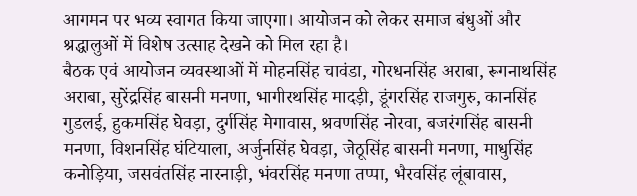आगमन पर भव्य स्वागत किया जाएगा। आयोजन को लेकर समाज बंधुओं और श्रद्धालुओं में विशेष उत्साह देखने को मिल रहा है।
बैठक एवं आयोजन व्यवस्थाओं में मोहनसिंह चावंडा, गोरधनसिंह अराबा, रूगनाथसिंह अराबा, सुरेंद्रसिंह बासनी मनणा, भागीरथसिंह मादड़ी, डूंगरसिंह राजगुरु, कानसिंह गुडलई, हुकमसिंह घेवड़ा, दुर्गसिंह मेगावास, श्रवणसिंह नोरवा, बजरंगसिंह बासनी मनणा, विशनसिंह घंटियाला, अर्जुनसिंह घेवड़ा, जेठूसिंह बासनी मनणा, माधुसिंह कनोड़िया, जसवंतसिंह नारनाड़ी, भंवरसिंह मनणा तप्पा, भैरवसिंह लूंबावास,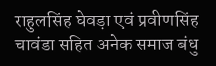राहुलसिंह घेवड़ा एवं प्रवीणसिंह चावंडा सहित अनेक समाज बंधु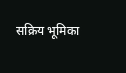सक्रिय भूमिका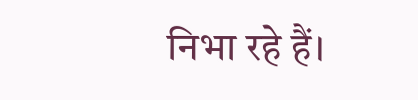निभा रहे हैं।